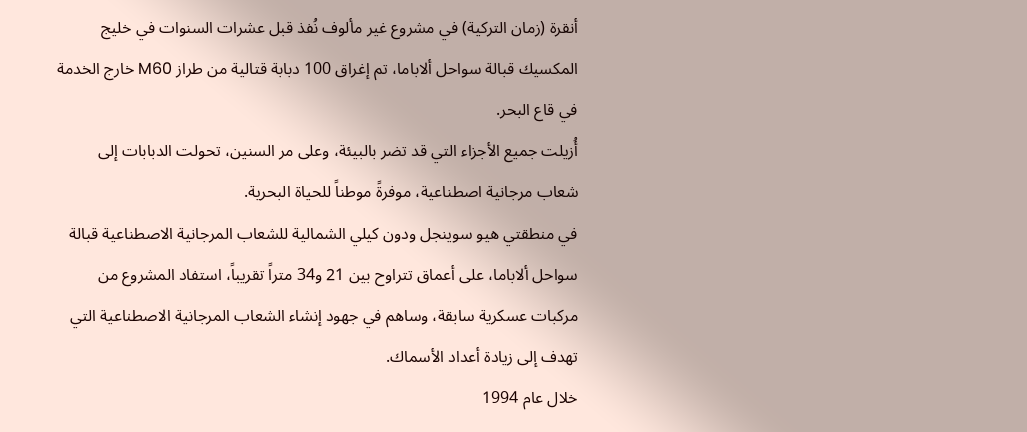أنقرة (زمان التركية) في مشروع غير مألوف نُفذ قبل عشرات السنوات في خليج المكسيك قبالة سواحل ألاباما، تم إغراق 100 دبابة قتالية من طراز M60 خارج الخدمة في قاع البحر.
أُزيلت جميع الأجزاء التي قد تضر بالبيئة، وعلى مر السنين، تحولت الدبابات إلى شعاب مرجانية اصطناعية، موفرةً موطناً للحياة البحرية.
في منطقتي هيو سوينجل ودون كيلي الشمالية للشعاب المرجانية الاصطناعية قبالة سواحل ألاباما، على أعماق تتراوح بين 21 و34 متراً تقريباً، استفاد المشروع من مركبات عسكرية سابقة، وساهم في جهود إنشاء الشعاب المرجانية الاصطناعية التي تهدف إلى زيادة أعداد الأسماك.
خلال عام 1994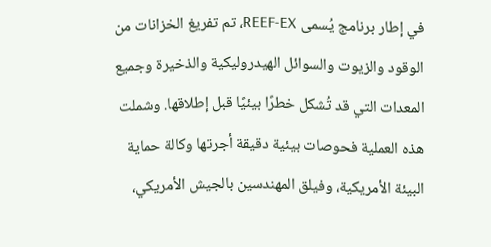في إطار برنامج يُسمى REEF-EX، تم تفريغ الخزانات من الوقود والزيوت والسوائل الهيدروليكية والذخيرة وجميع المعدات التي قد تُشكل خطرًا بيئيًا قبل إطلاقها. وشملت هذه العملية فحوصات بيئية دقيقة أجرتها وكالة حماية البيئة الأمريكية، وفيلق المهندسين بالجيش الأمريكي،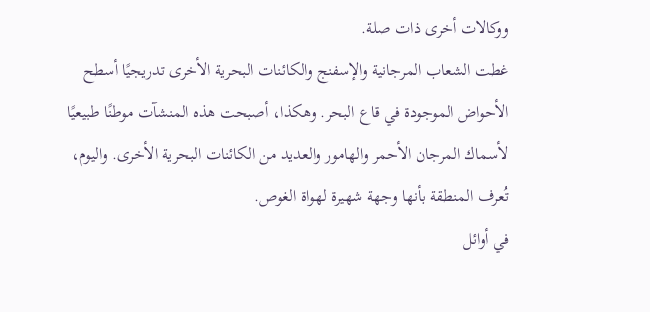ووكالات أخرى ذات صلة.
غطت الشعاب المرجانية والإسفنج والكائنات البحرية الأخرى تدريجيًا أسطح الأحواض الموجودة في قاع البحر. وهكذا، أصبحت هذه المنشآت موطنًا طبيعيًا لأسماك المرجان الأحمر والهامور والعديد من الكائنات البحرية الأخرى. واليوم، تُعرف المنطقة بأنها وجهة شهيرة لهواة الغوص.
في أوائل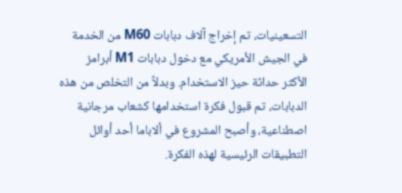التسعينيات، تم إخراج آلاف دبابات M60 من الخدمة في الجيش الأمريكي مع دخول دبابات M1 أبرامز الأكثر حداثة حيز الاستخدام. وبدلاً من التخلص من هذه الدبابات، تم قبول فكرة استخدامها كشعاب مرجانية اصطناعية، وأصبح المشروع في ألاباما أحد أوائل التطبيقات الرئيسية لهذه الفكرة.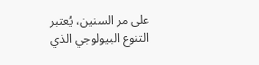على مر السنين، يُعتبر التنوع البيولوجي الذي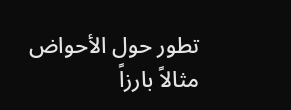تطور حول الأحواض مثالاً بارزاً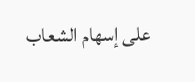على إسهام الشعاب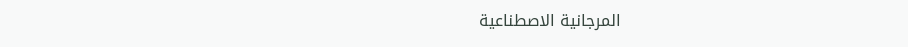المرجانية الاصطناعية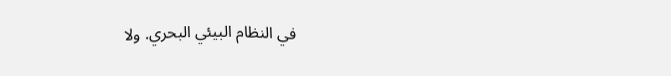في النظام البيئي البحري. ولا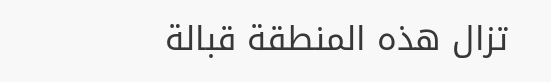تزال هذه المنطقة قبالة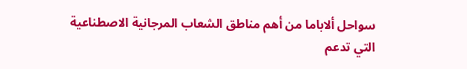سواحل ألاباما من أهم مناطق الشعاب المرجانية الاصطناعية التي تدعم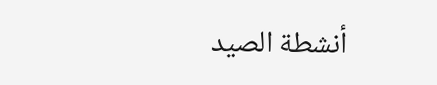أنشطة الصيد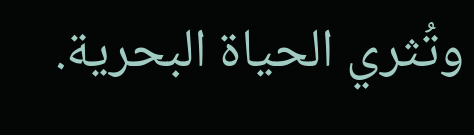وتُثري الحياة البحرية.